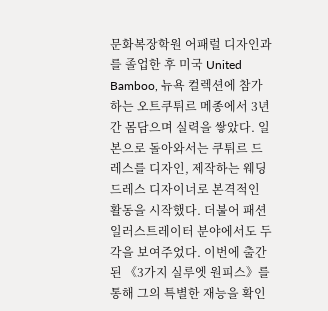문화복장학원 어패럴 디자인과를 졸업한 후 미국 United Bamboo, 뉴욕 컬렉션에 참가하는 오트쿠튀르 메종에서 3년간 몸담으며 실력을 쌓았다. 일본으로 돌아와서는 쿠튀르 드레스를 디자인, 제작하는 웨딩드레스 디자이너로 본격적인 활동을 시작했다. 더불어 패션 일러스트레이터 분야에서도 두각을 보여주었다. 이번에 출간된 《3가지 실루엣 원피스》를 통해 그의 특별한 재능을 확인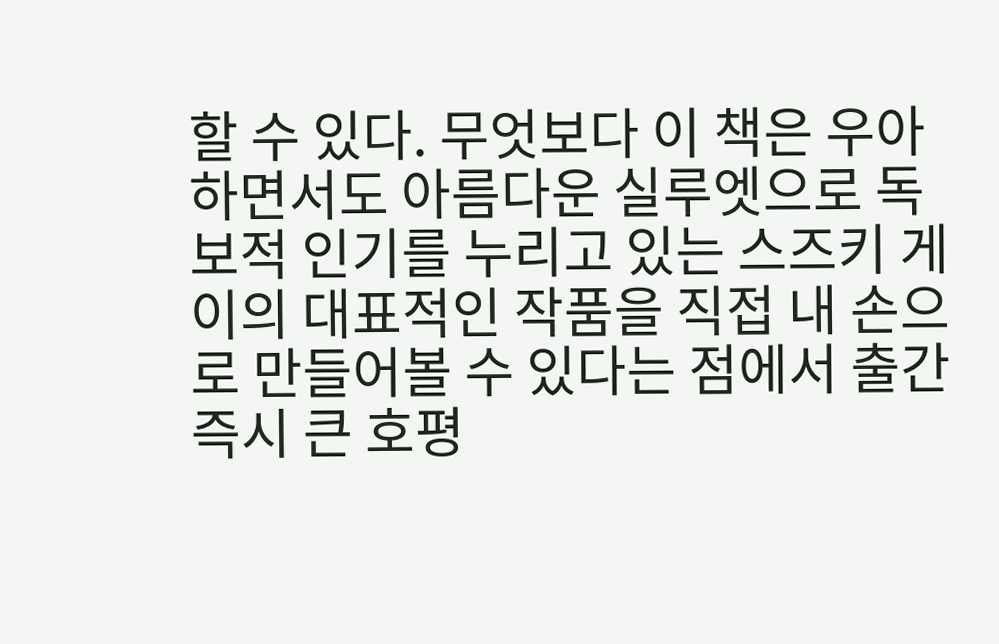할 수 있다. 무엇보다 이 책은 우아하면서도 아름다운 실루엣으로 독보적 인기를 누리고 있는 스즈키 게이의 대표적인 작품을 직접 내 손으로 만들어볼 수 있다는 점에서 출간 즉시 큰 호평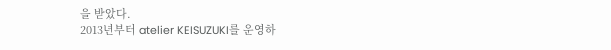을 받았다.
2013년부터 atelier KEISUZUKI를 운영하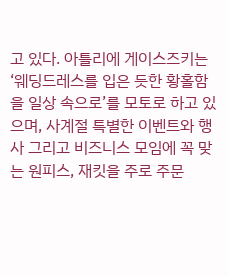고 있다. 아틀리에 게이스즈키는 ‘웨딩드레스를 입은 듯한 황홀함을 일상 속으로’를 모토로 하고 있으며, 사계절 특별한 이벤트와 행사 그리고 비즈니스 모임에 꼭 맞는 원피스, 재킷을 주로 주문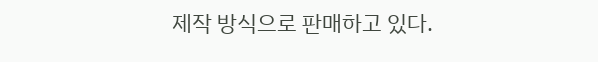제작 방식으로 판매하고 있다.